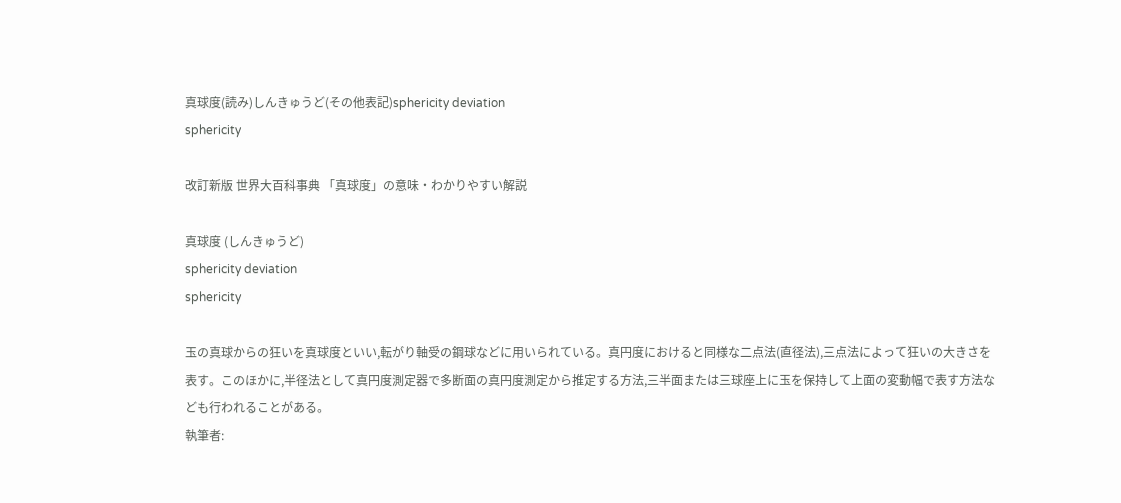真球度(読み)しんきゅうど(その他表記)sphericity deviation
sphericity

改訂新版 世界大百科事典 「真球度」の意味・わかりやすい解説

真球度 (しんきゅうど)
sphericity deviation
sphericity

玉の真球からの狂いを真球度といい,転がり軸受の鋼球などに用いられている。真円度におけると同様な二点法(直径法),三点法によって狂いの大きさを表す。このほかに,半径法として真円度測定器で多断面の真円度測定から推定する方法,三半面または三球座上に玉を保持して上面の変動幅で表す方法なども行われることがある。
執筆者: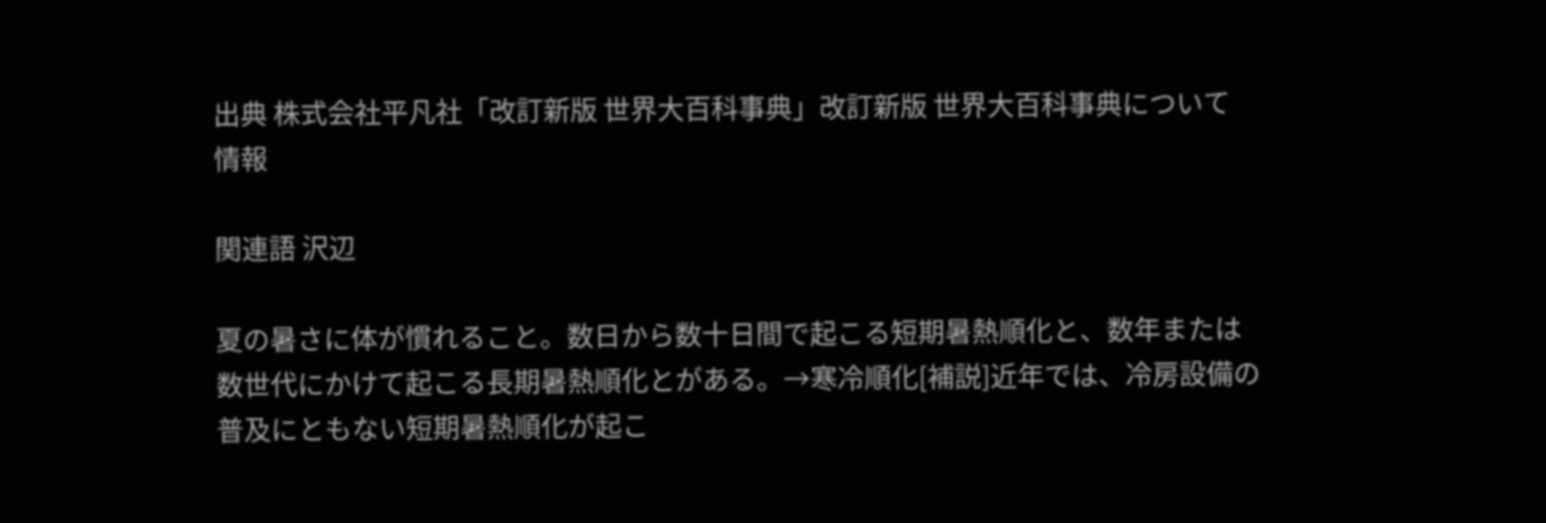出典 株式会社平凡社「改訂新版 世界大百科事典」改訂新版 世界大百科事典について 情報

関連語 沢辺

夏の暑さに体が慣れること。数日から数十日間で起こる短期暑熱順化と、数年または数世代にかけて起こる長期暑熱順化とがある。→寒冷順化[補説]近年では、冷房設備の普及にともない短期暑熱順化が起こ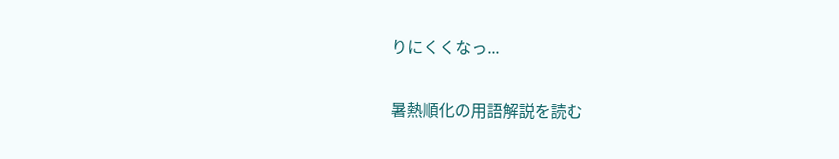りにくくなっ...

暑熱順化の用語解説を読む